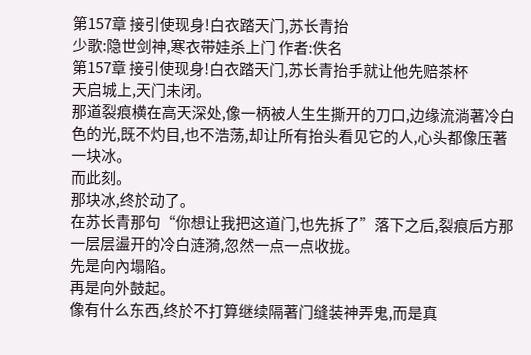第157章 接引使现身!白衣踏天门,苏长青抬
少歌:隐世剑神,寒衣带娃杀上门 作者:佚名
第157章 接引使现身!白衣踏天门,苏长青抬手就让他先赔茶杯
天启城上,天门未闭。
那道裂痕横在高天深处,像一柄被人生生撕开的刀口,边缘流淌著冷白色的光,既不灼目,也不浩荡,却让所有抬头看见它的人,心头都像压著一块冰。
而此刻。
那块冰,终於动了。
在苏长青那句“你想让我把这道门,也先拆了”落下之后,裂痕后方那一层层盪开的冷白涟漪,忽然一点一点收拢。
先是向內塌陷。
再是向外鼓起。
像有什么东西,终於不打算继续隔著门缝装神弄鬼,而是真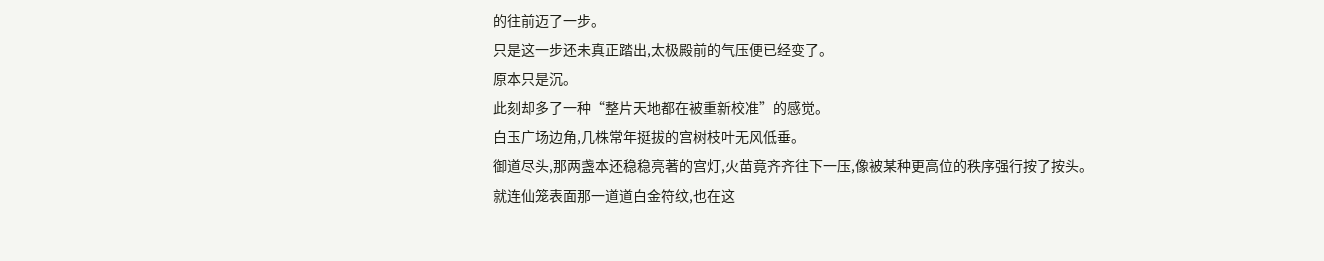的往前迈了一步。
只是这一步还未真正踏出,太极殿前的气压便已经变了。
原本只是沉。
此刻却多了一种“整片天地都在被重新校准”的感觉。
白玉广场边角,几株常年挺拔的宫树枝叶无风低垂。
御道尽头,那两盏本还稳稳亮著的宫灯,火苗竟齐齐往下一压,像被某种更高位的秩序强行按了按头。
就连仙笼表面那一道道白金符纹,也在这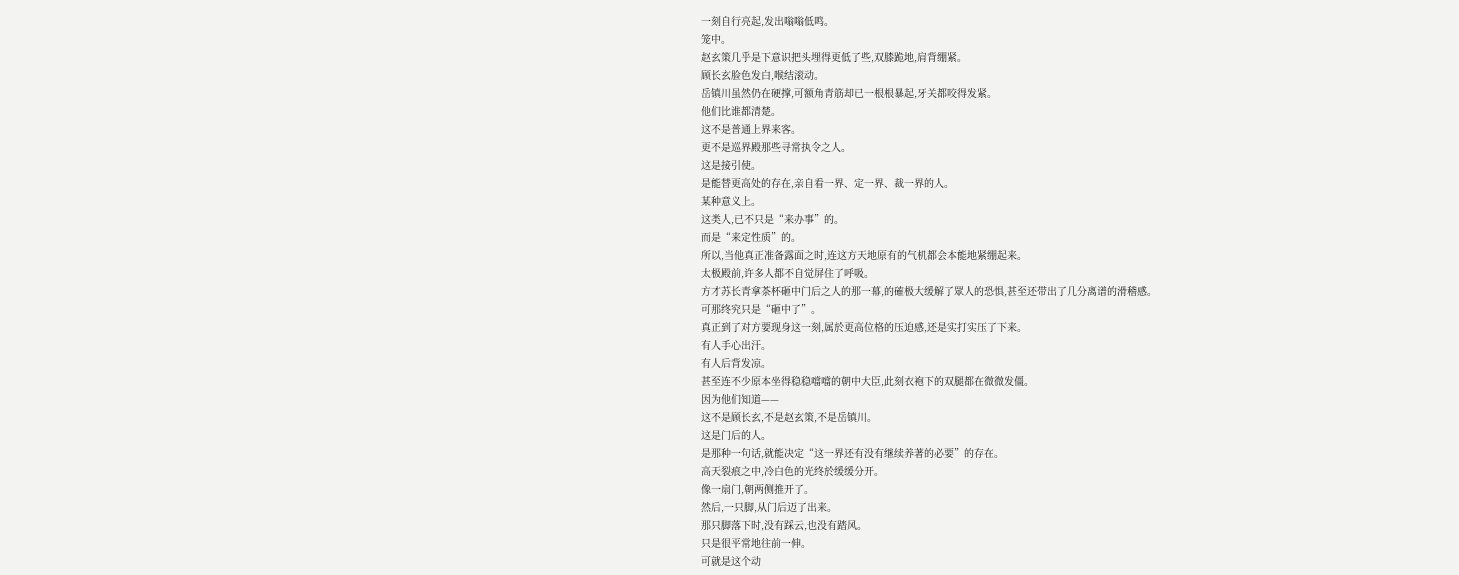一刻自行亮起,发出嗡嗡低鸣。
笼中。
赵玄策几乎是下意识把头埋得更低了些,双膝跪地,肩背绷紧。
顾长玄脸色发白,喉结滚动。
岳镇川虽然仍在硬撑,可额角青筋却已一根根暴起,牙关都咬得发紧。
他们比谁都清楚。
这不是普通上界来客。
更不是巡界殿那些寻常执令之人。
这是接引使。
是能替更高处的存在,亲自看一界、定一界、裁一界的人。
某种意义上。
这类人,已不只是“来办事”的。
而是“来定性质”的。
所以,当他真正准备露面之时,连这方天地原有的气机都会本能地紧绷起来。
太极殿前,许多人都不自觉屏住了呼吸。
方才苏长青拿茶杯砸中门后之人的那一幕,的確极大缓解了眾人的恐惧,甚至还带出了几分离谱的滑稽感。
可那终究只是“砸中了”。
真正到了对方要现身这一刻,属於更高位格的压迫感,还是实打实压了下来。
有人手心出汗。
有人后背发凉。
甚至连不少原本坐得稳稳噹噹的朝中大臣,此刻衣袍下的双腿都在微微发僵。
因为他们知道——
这不是顾长玄,不是赵玄策,不是岳镇川。
这是门后的人。
是那种一句话,就能决定“这一界还有没有继续养著的必要”的存在。
高天裂痕之中,冷白色的光终於缓缓分开。
像一扇门,朝两侧推开了。
然后,一只脚,从门后迈了出来。
那只脚落下时,没有踩云,也没有踏风。
只是很平常地往前一伸。
可就是这个动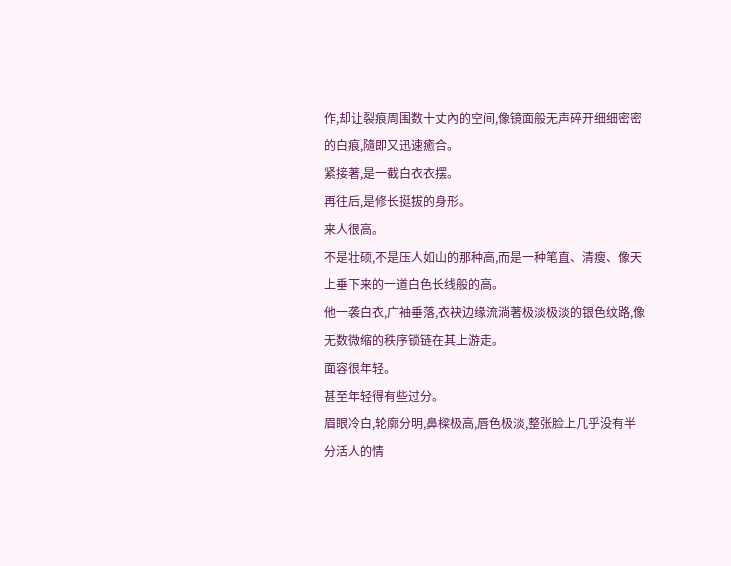作,却让裂痕周围数十丈內的空间,像镜面般无声碎开细细密密的白痕,隨即又迅速癒合。
紧接著,是一截白衣衣摆。
再往后,是修长挺拔的身形。
来人很高。
不是壮硕,不是压人如山的那种高,而是一种笔直、清瘦、像天上垂下来的一道白色长线般的高。
他一袭白衣,广袖垂落,衣袂边缘流淌著极淡极淡的银色纹路,像无数微缩的秩序锁链在其上游走。
面容很年轻。
甚至年轻得有些过分。
眉眼冷白,轮廓分明,鼻樑极高,唇色极淡,整张脸上几乎没有半分活人的情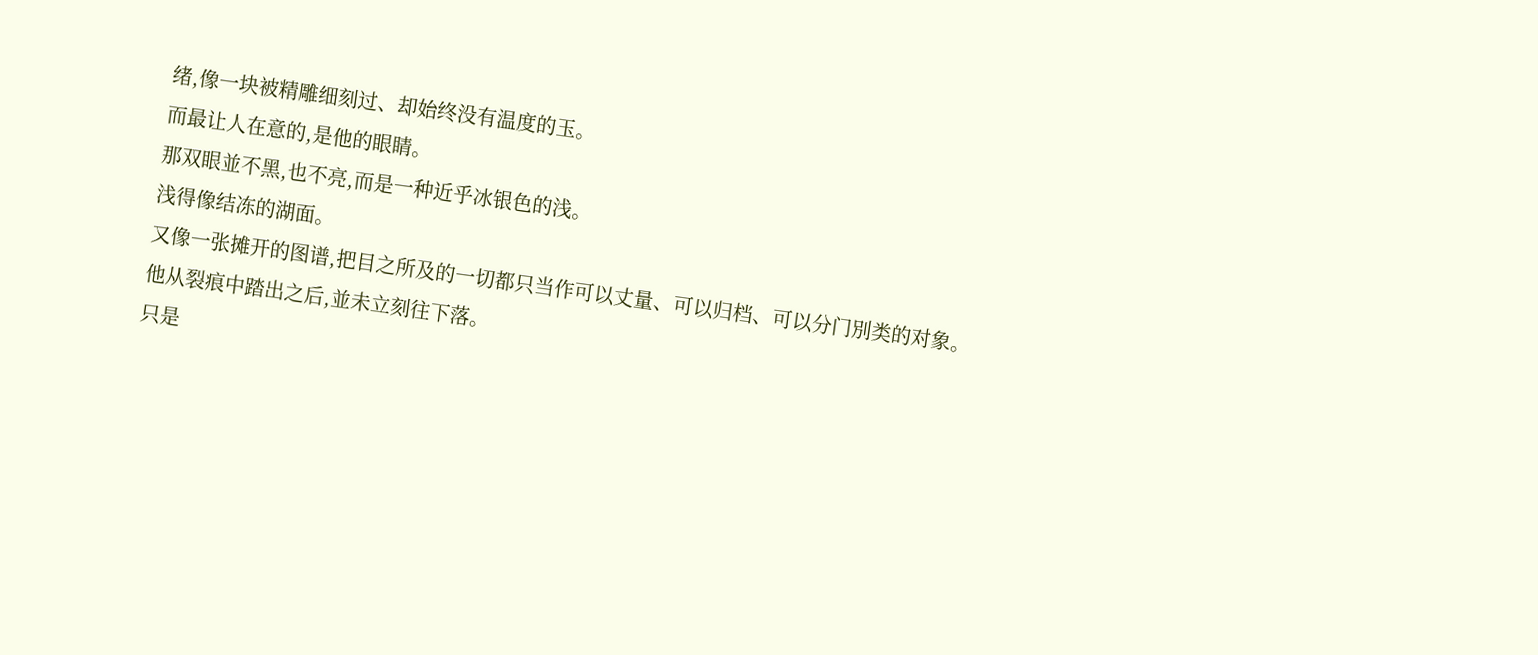绪,像一块被精雕细刻过、却始终没有温度的玉。
而最让人在意的,是他的眼睛。
那双眼並不黑,也不亮,而是一种近乎冰银色的浅。
浅得像结冻的湖面。
又像一张摊开的图谱,把目之所及的一切都只当作可以丈量、可以归档、可以分门別类的对象。
他从裂痕中踏出之后,並未立刻往下落。
只是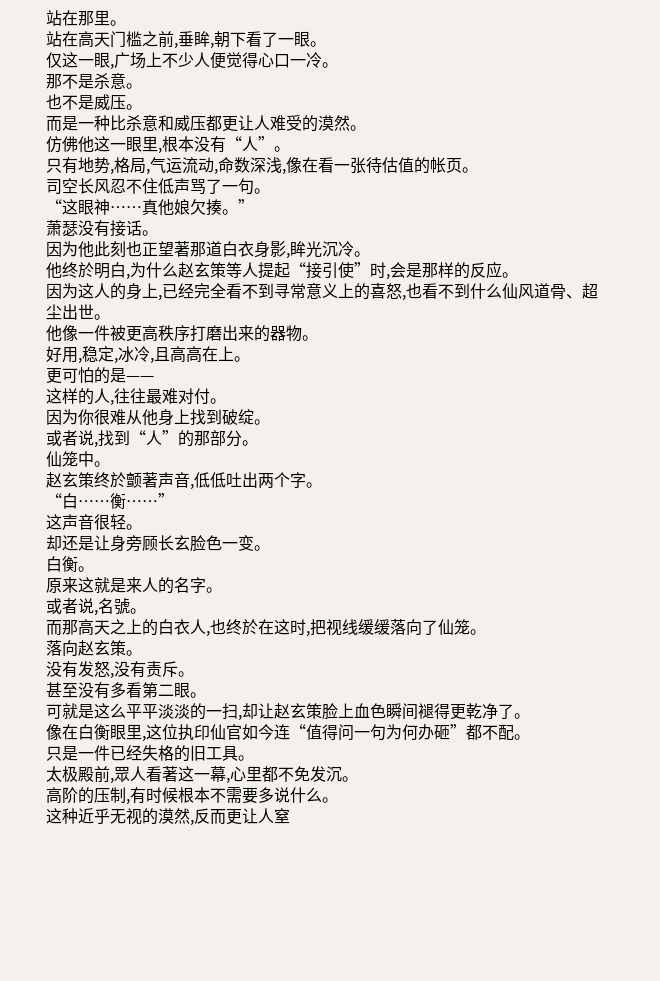站在那里。
站在高天门槛之前,垂眸,朝下看了一眼。
仅这一眼,广场上不少人便觉得心口一冷。
那不是杀意。
也不是威压。
而是一种比杀意和威压都更让人难受的漠然。
仿佛他这一眼里,根本没有“人”。
只有地势,格局,气运流动,命数深浅,像在看一张待估值的帐页。
司空长风忍不住低声骂了一句。
“这眼神……真他娘欠揍。”
萧瑟没有接话。
因为他此刻也正望著那道白衣身影,眸光沉冷。
他终於明白,为什么赵玄策等人提起“接引使”时,会是那样的反应。
因为这人的身上,已经完全看不到寻常意义上的喜怒,也看不到什么仙风道骨、超尘出世。
他像一件被更高秩序打磨出来的器物。
好用,稳定,冰冷,且高高在上。
更可怕的是——
这样的人,往往最难对付。
因为你很难从他身上找到破绽。
或者说,找到“人”的那部分。
仙笼中。
赵玄策终於颤著声音,低低吐出两个字。
“白……衡……”
这声音很轻。
却还是让身旁顾长玄脸色一变。
白衡。
原来这就是来人的名字。
或者说,名號。
而那高天之上的白衣人,也终於在这时,把视线缓缓落向了仙笼。
落向赵玄策。
没有发怒,没有责斥。
甚至没有多看第二眼。
可就是这么平平淡淡的一扫,却让赵玄策脸上血色瞬间褪得更乾净了。
像在白衡眼里,这位执印仙官如今连“值得问一句为何办砸”都不配。
只是一件已经失格的旧工具。
太极殿前,眾人看著这一幕,心里都不免发沉。
高阶的压制,有时候根本不需要多说什么。
这种近乎无视的漠然,反而更让人窒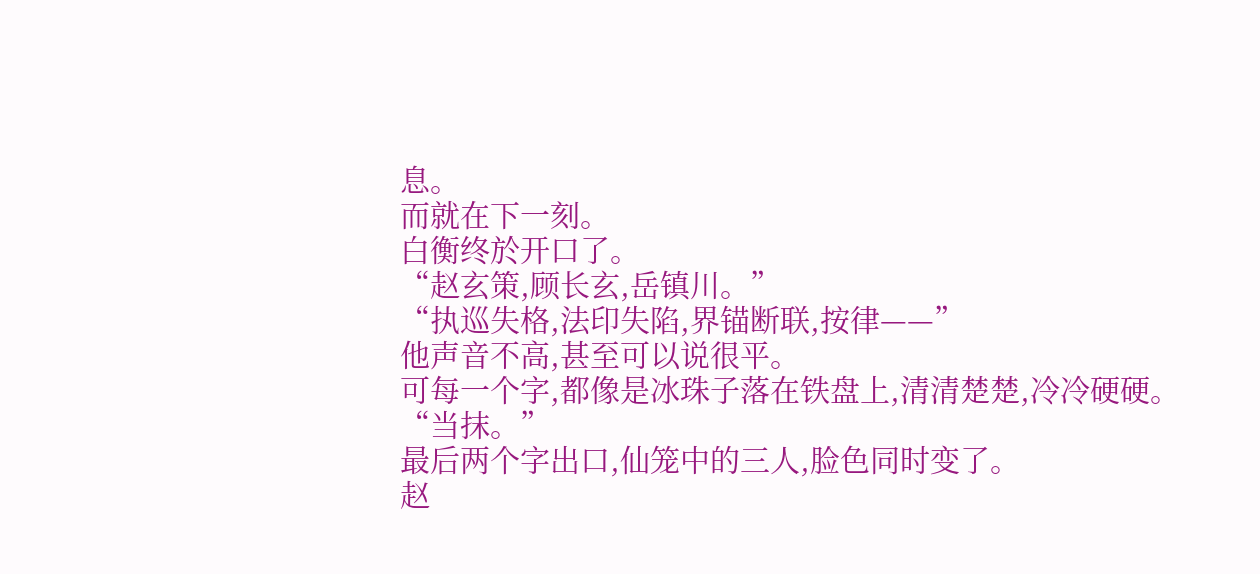息。
而就在下一刻。
白衡终於开口了。
“赵玄策,顾长玄,岳镇川。”
“执巡失格,法印失陷,界锚断联,按律——”
他声音不高,甚至可以说很平。
可每一个字,都像是冰珠子落在铁盘上,清清楚楚,冷冷硬硬。
“当抹。”
最后两个字出口,仙笼中的三人,脸色同时变了。
赵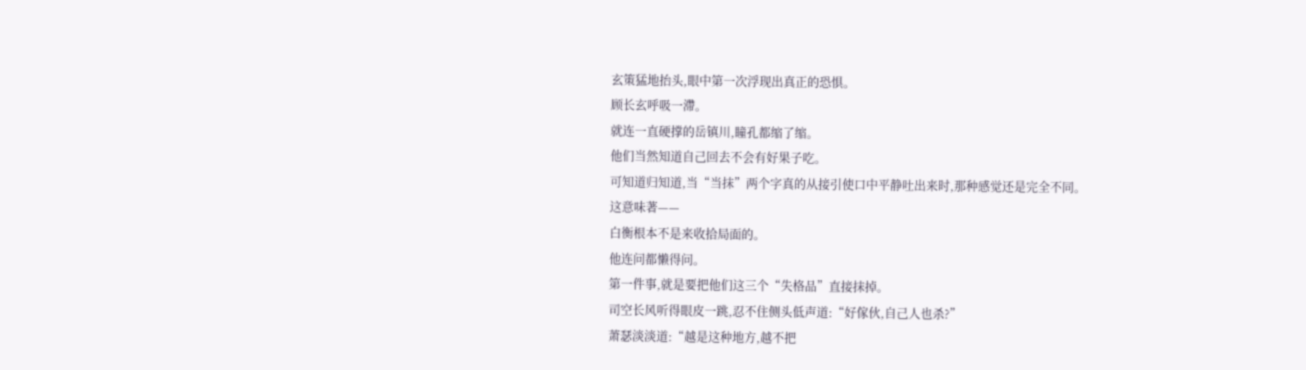玄策猛地抬头,眼中第一次浮现出真正的恐惧。
顾长玄呼吸一滯。
就连一直硬撑的岳镇川,瞳孔都缩了缩。
他们当然知道自己回去不会有好果子吃。
可知道归知道,当“当抹”两个字真的从接引使口中平静吐出来时,那种感觉还是完全不同。
这意味著——
白衡根本不是来收拾局面的。
他连问都懒得问。
第一件事,就是要把他们这三个“失格品”直接抹掉。
司空长风听得眼皮一跳,忍不住侧头低声道:“好傢伙,自己人也杀?”
萧瑟淡淡道:“越是这种地方,越不把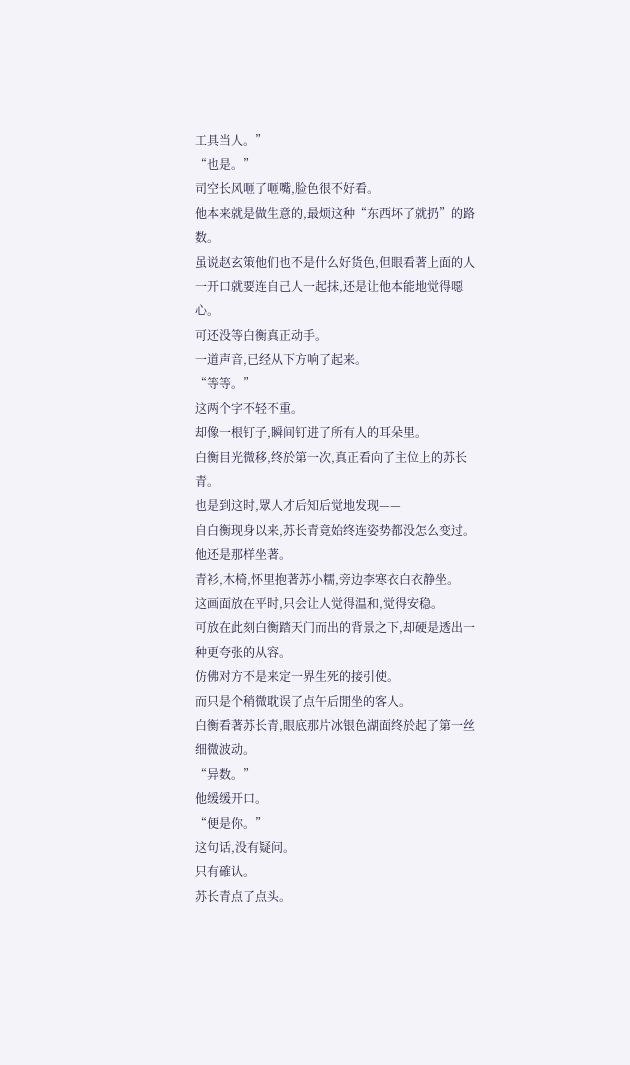工具当人。”
“也是。”
司空长风咂了咂嘴,脸色很不好看。
他本来就是做生意的,最烦这种“东西坏了就扔”的路数。
虽说赵玄策他们也不是什么好货色,但眼看著上面的人一开口就要连自己人一起抹,还是让他本能地觉得噁心。
可还没等白衡真正动手。
一道声音,已经从下方响了起来。
“等等。”
这两个字不轻不重。
却像一根钉子,瞬间钉进了所有人的耳朵里。
白衡目光微移,终於第一次,真正看向了主位上的苏长青。
也是到这时,眾人才后知后觉地发现——
自白衡现身以来,苏长青竟始终连姿势都没怎么变过。
他还是那样坐著。
青衫,木椅,怀里抱著苏小糯,旁边李寒衣白衣静坐。
这画面放在平时,只会让人觉得温和,觉得安稳。
可放在此刻白衡踏天门而出的背景之下,却硬是透出一种更夸张的从容。
仿佛对方不是来定一界生死的接引使。
而只是个稍微耽误了点午后閒坐的客人。
白衡看著苏长青,眼底那片冰银色湖面终於起了第一丝细微波动。
“异数。”
他缓缓开口。
“便是你。”
这句话,没有疑问。
只有確认。
苏长青点了点头。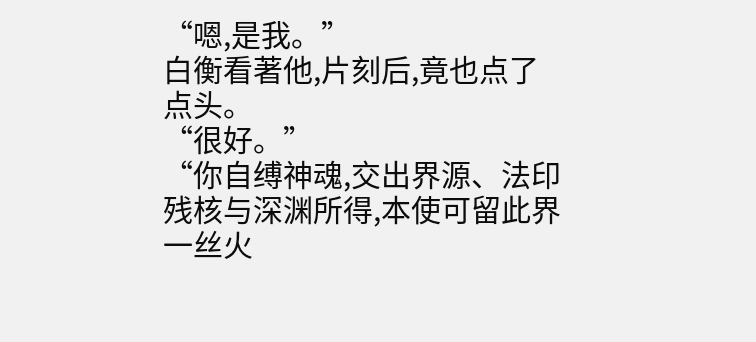“嗯,是我。”
白衡看著他,片刻后,竟也点了点头。
“很好。”
“你自缚神魂,交出界源、法印残核与深渊所得,本使可留此界一丝火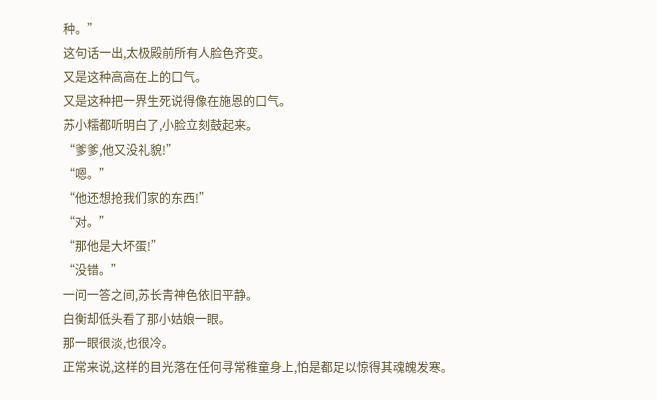种。”
这句话一出,太极殿前所有人脸色齐变。
又是这种高高在上的口气。
又是这种把一界生死说得像在施恩的口气。
苏小糯都听明白了,小脸立刻鼓起来。
“爹爹,他又没礼貌!”
“嗯。”
“他还想抢我们家的东西!”
“对。”
“那他是大坏蛋!”
“没错。”
一问一答之间,苏长青神色依旧平静。
白衡却低头看了那小姑娘一眼。
那一眼很淡,也很冷。
正常来说,这样的目光落在任何寻常稚童身上,怕是都足以惊得其魂魄发寒。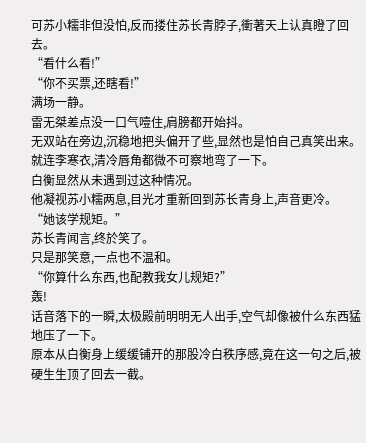可苏小糯非但没怕,反而搂住苏长青脖子,衝著天上认真瞪了回去。
“看什么看!”
“你不买票,还瞎看!”
满场一静。
雷无桀差点没一口气噎住,肩膀都开始抖。
无双站在旁边,沉稳地把头偏开了些,显然也是怕自己真笑出来。
就连李寒衣,清冷唇角都微不可察地弯了一下。
白衡显然从未遇到过这种情况。
他凝视苏小糯两息,目光才重新回到苏长青身上,声音更冷。
“她该学规矩。”
苏长青闻言,终於笑了。
只是那笑意,一点也不温和。
“你算什么东西,也配教我女儿规矩?”
轰!
话音落下的一瞬,太极殿前明明无人出手,空气却像被什么东西猛地压了一下。
原本从白衡身上缓缓铺开的那股冷白秩序感,竟在这一句之后,被硬生生顶了回去一截。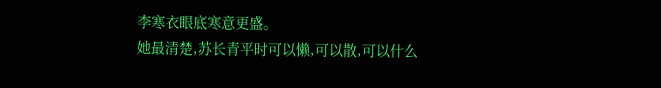李寒衣眼底寒意更盛。
她最清楚,苏长青平时可以懒,可以散,可以什么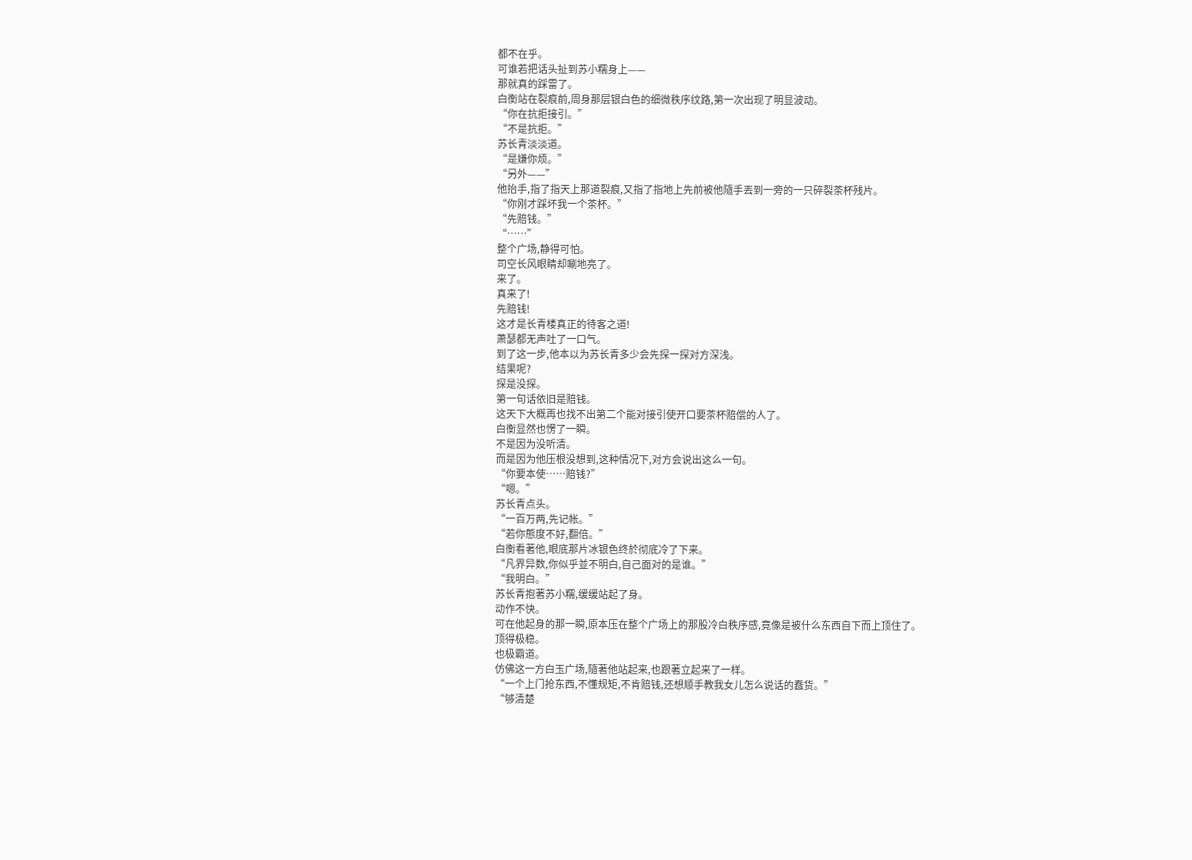都不在乎。
可谁若把话头扯到苏小糯身上——
那就真的踩雷了。
白衡站在裂痕前,周身那层银白色的细微秩序纹路,第一次出现了明显波动。
“你在抗拒接引。”
“不是抗拒。”
苏长青淡淡道。
“是嫌你烦。”
“另外——”
他抬手,指了指天上那道裂痕,又指了指地上先前被他隨手丟到一旁的一只碎裂茶杯残片。
“你刚才踩坏我一个茶杯。”
“先赔钱。”
“……”
整个广场,静得可怕。
司空长风眼睛却唰地亮了。
来了。
真来了!
先赔钱!
这才是长青楼真正的待客之道!
萧瑟都无声吐了一口气。
到了这一步,他本以为苏长青多少会先探一探对方深浅。
结果呢?
探是没探。
第一句话依旧是赔钱。
这天下大概再也找不出第二个能对接引使开口要茶杯赔偿的人了。
白衡显然也愣了一瞬。
不是因为没听清。
而是因为他压根没想到,这种情况下,对方会说出这么一句。
“你要本使……赔钱?”
“嗯。”
苏长青点头。
“一百万两,先记帐。”
“若你態度不好,翻倍。”
白衡看著他,眼底那片冰银色终於彻底冷了下来。
“凡界异数,你似乎並不明白,自己面对的是谁。”
“我明白。”
苏长青抱著苏小糯,缓缓站起了身。
动作不快。
可在他起身的那一瞬,原本压在整个广场上的那股冷白秩序感,竟像是被什么东西自下而上顶住了。
顶得极稳。
也极霸道。
仿佛这一方白玉广场,隨著他站起来,也跟著立起来了一样。
“一个上门抢东西,不懂规矩,不肯赔钱,还想顺手教我女儿怎么说话的蠢货。”
“够清楚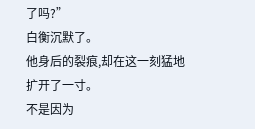了吗?”
白衡沉默了。
他身后的裂痕,却在这一刻猛地扩开了一寸。
不是因为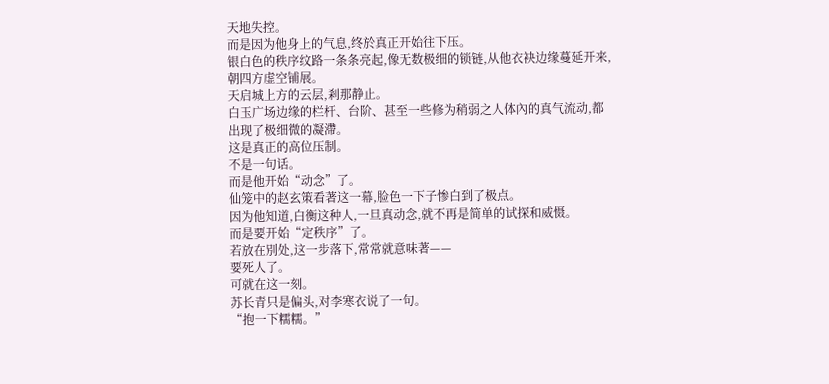天地失控。
而是因为他身上的气息,终於真正开始往下压。
银白色的秩序纹路一条条亮起,像无数极细的锁链,从他衣袂边缘蔓延开来,朝四方虚空铺展。
天启城上方的云层,剎那静止。
白玉广场边缘的栏杆、台阶、甚至一些修为稍弱之人体內的真气流动,都出现了极细微的凝滯。
这是真正的高位压制。
不是一句话。
而是他开始“动念”了。
仙笼中的赵玄策看著这一幕,脸色一下子惨白到了极点。
因为他知道,白衡这种人,一旦真动念,就不再是简单的试探和威慑。
而是要开始“定秩序”了。
若放在別处,这一步落下,常常就意味著——
要死人了。
可就在这一刻。
苏长青只是偏头,对李寒衣说了一句。
“抱一下糯糯。”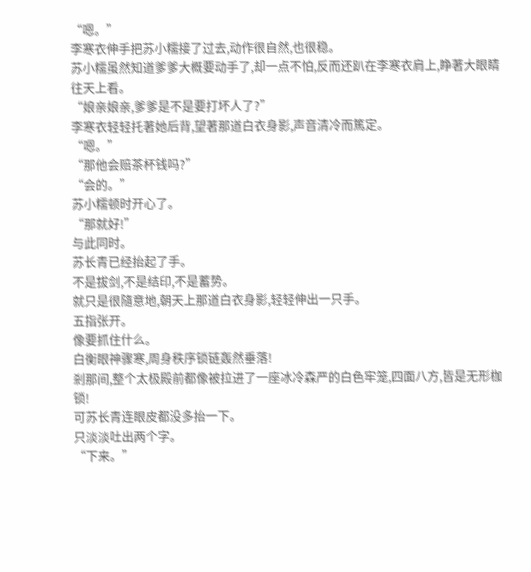“嗯。”
李寒衣伸手把苏小糯接了过去,动作很自然,也很稳。
苏小糯虽然知道爹爹大概要动手了,却一点不怕,反而还趴在李寒衣肩上,睁著大眼睛往天上看。
“娘亲娘亲,爹爹是不是要打坏人了?”
李寒衣轻轻托著她后背,望著那道白衣身影,声音清冷而篤定。
“嗯。”
“那他会赔茶杯钱吗?”
“会的。”
苏小糯顿时开心了。
“那就好!”
与此同时。
苏长青已经抬起了手。
不是拔剑,不是结印,不是蓄势。
就只是很隨意地,朝天上那道白衣身影,轻轻伸出一只手。
五指张开。
像要抓住什么。
白衡眼神骤寒,周身秩序锁链轰然垂落!
剎那间,整个太极殿前都像被拉进了一座冰冷森严的白色牢笼,四面八方,皆是无形枷锁!
可苏长青连眼皮都没多抬一下。
只淡淡吐出两个字。
“下来。”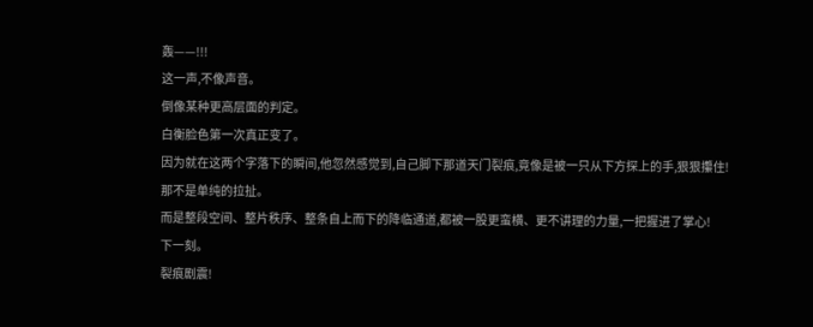轰——!!!
这一声,不像声音。
倒像某种更高层面的判定。
白衡脸色第一次真正变了。
因为就在这两个字落下的瞬间,他忽然感觉到,自己脚下那道天门裂痕,竟像是被一只从下方探上的手,狠狠攥住!
那不是单纯的拉扯。
而是整段空间、整片秩序、整条自上而下的降临通道,都被一股更蛮横、更不讲理的力量,一把握进了掌心!
下一刻。
裂痕剧震!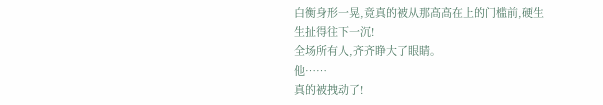白衡身形一晃,竟真的被从那高高在上的门槛前,硬生生扯得往下一沉!
全场所有人,齐齐睁大了眼睛。
他……
真的被拽动了!